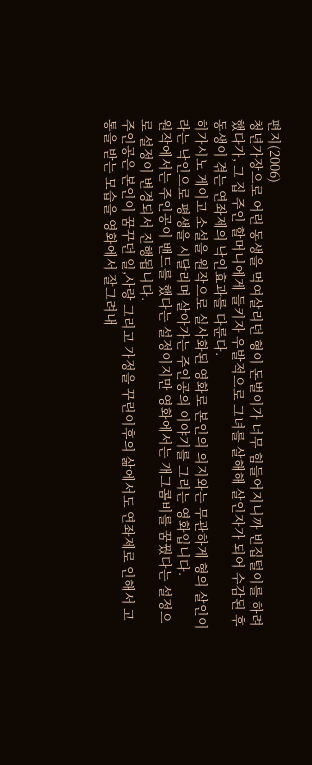편지(2006)
청년가장으로 어린 동생을 먹여살리던 형이 돈벌이가 너무 힘들어지니까 빈집털이를 하려 했다가, 그 집 주인 할머니에게 들키자 우발적으로 그녀를 살해해 살인자가 되어 수감된 후 동생이 겪는 연좌제의 낙인효과를 다룬다.
히가시노 게이고 소설을 원작으로 실사화된 영화로 본인의 의지와는 무관하게 형의 살인이라는 낙인으로 평생을 시달리며 살아가는 주인공의 이야기를 그리는 영화입니다.
원작에서는 주인공이 밴드를 했다는 설정이지만 영화에서는 개그콤비를 꿈꿨다는 설정으로 설정이 변경되서 진행됩니다.
주인공은 본인이 꿈꾸던 일,사랑 그리고 가정을 꾸린이후의 삶에서도 연좌제로 인해서 고통을 받는 모습을 영화에서 잘그려내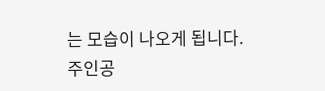는 모습이 나오게 됩니다.
주인공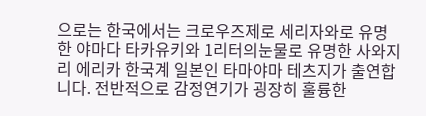으로는 한국에서는 크로우즈제로 세리자와로 유명한 야마다 타카유키와 1리터의눈물로 유명한 사와지리 에리카 한국계 일본인 타마야마 테츠지가 출연합니다. 전반적으로 감정연기가 굉장히 훌륭한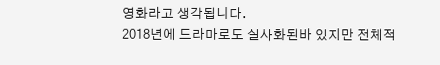영화라고 생각됩니다.
2018년에 드라마로도 실사화된바 있지만 전체적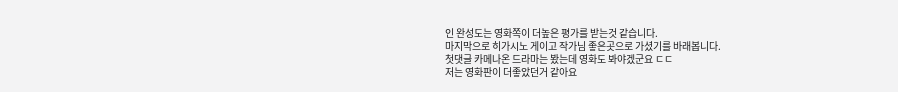인 완성도는 영화쪽이 더높은 평가를 받는것 같습니다.
마지막으로 히가시노 게이고 작가님 좋은곳으로 가셨기를 바래봅니다.
첫댓글 카메나온 드라마는 봤는데 영화도 봐야겠군요 ㄷㄷ
저는 영화판이 더좋았던거 같아요